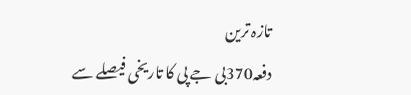تازہ ترین
دفعہ370بی جے پی کا تاریخی فیصلے سے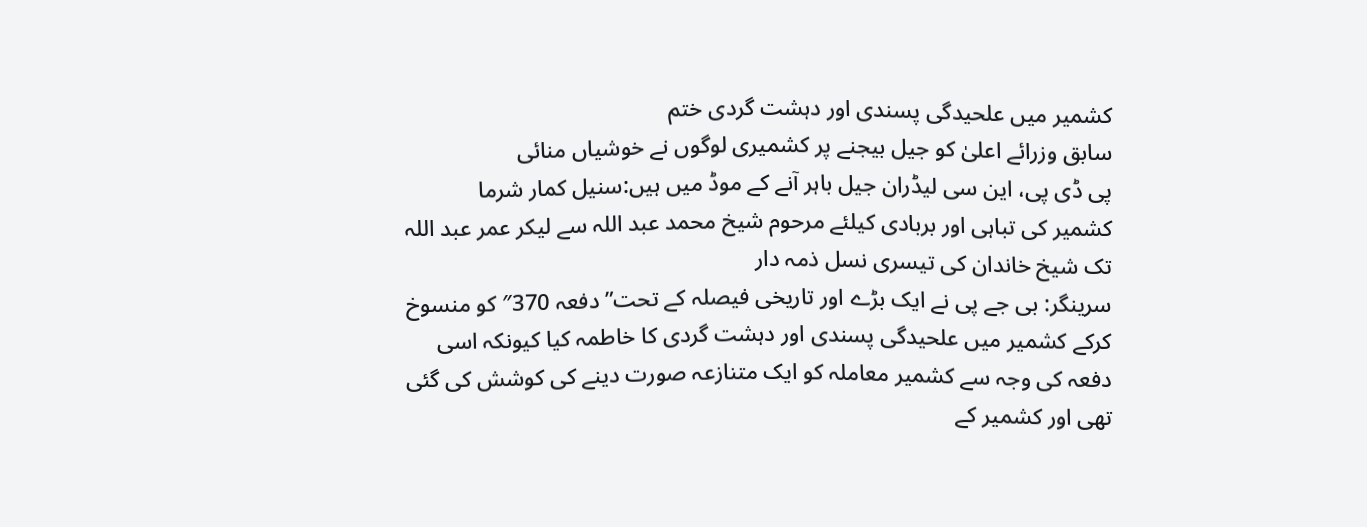کشمیر میں علحیدگی پسندی اور دہشت گردی ختم
سابق وزرائے اعلیٰ کو جیل بیجنے پر کشمیری لوگوں نے خوشیاں منائی
پی ڈی پی، این سی لیڈران جیل باہر آنے کے موڈ میں ہیں:سنیل کمار شرما
کشمیر کی تباہی اور بربادی کیلئے مرحوم شیخ محمد عبد اللہ سے لیکر عمر عبد اللہ تک شیخ خاندان کی تیسری نسل ذمہ دار
سرینگر: بی جے پی نے ایک بڑے اور تاریخی فیصلہ کے تحت” دفعہ 370″ کو منسوخ کرکے کشمیر میں علحیدگی پسندی اور دہشت گردی کا خاطمہ کیا کیونکہ اسی دفعہ کی وجہ سے کشمیر معاملہ کو ایک متنازعہ صورت دینے کی کوشش کی گئی تھی اور کشمیر کے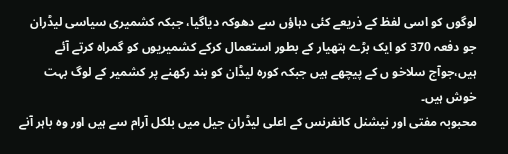لوگوں کو اسی لفظ کے ذریعے کئی دہاؤں سے دھوکہ دیاگیا، جبکہ کشمیری سیاسی لیڈران جو دفعہ 370 کو ایک بڑے ہتھیار کے بطور استعمال کرکے کشمیریوں کو گمراہ کرتے آئے ہیں،جوآج سلاخو ں کے پیچھے ہیں جبکہ کورہ لیڈان کو بند رکھنے پر کشمیر کے لوگ بہت خوش ہیں۔
محبوبہ مفتی اور نیشنل کانفرنس کے اعلی لیڈران جیل میں بلکل آرام سے ہیں اور وہ باہر آنے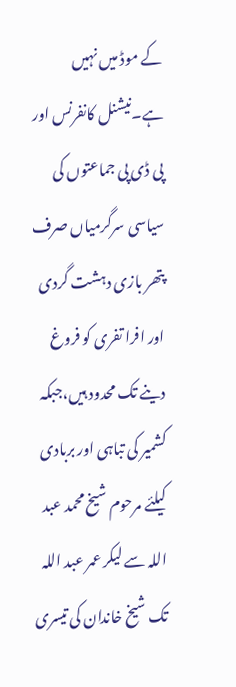کے موڈ میں نہیں ہے۔نیشنل کانفرنس اور پی ڈی پی جماعتوں کی سیاسی سرگرمیاں صرف پتھر بازی دہشت گردی اور افرا تفری کو فروغ دینے تک محدود ہیں،جبکہ کشمیر کی تباہی اور بربادی کیلئے مرحوم شیخ محمد عبد اللہ سے لیکر عمر عبد اللہ تک شیخ خاندان کی تیسری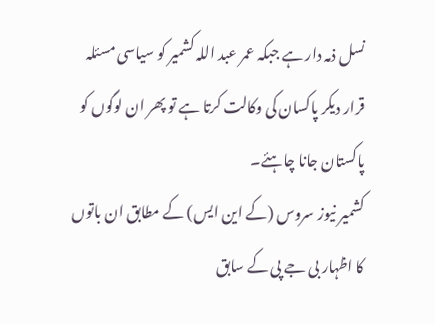نسل ذمہ دار ہے جبکہ عمر عبد اللہ کشمیر کو سیاسی مسئلہ قرار دیکر پاکسان کی وکالت کرتا ہے تو پھر ان لوگوں کو پاکستان جانا چاہئے۔
کشمیر نیوز سروس (کے این ایس) کے مطابق ان باتوں کا اظہار بی جے پی کے سابق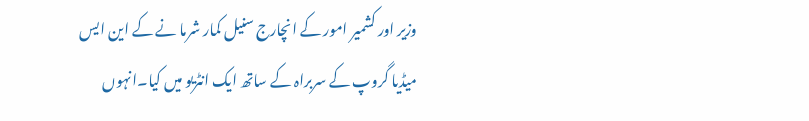وزیر اور کشمیر امور کے انچارج سنیل کمار شرما نے کے این ایس میڈیا گروپ کے سربراہ کے ساتھ ایک انٹریو میں کیا۔انہوں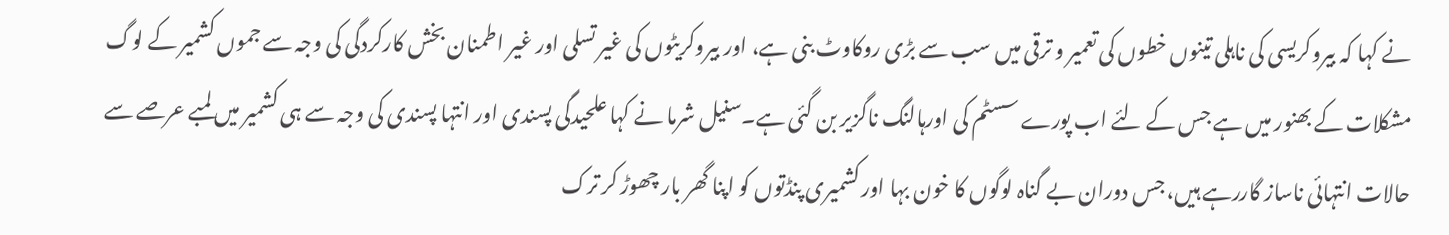نے کہا کہ بیروکریسی کی ناہلی تینوں خطوں کی تعمیر و ترقی میں سب سے بڑی روکاوٹ بنی ہے، اور بیروکریٹوں کی غیر تسلی اور غیر اطمنان بخش کارکردگی کی وجہ سے جموں کشمیر کے لوگ مشکلات کے بھنور میں ہے جس کے لئے اب پورے سسٹم کی اورہالنگ ناگزیر بن گئی ہے۔سنیل شرما نے کہا علحیدگی پسندی اور انتہا پسندی کی وجہ سے ہی کشمیر میں لمبے عرصے سے حالات انتہائی ناساز گاررہے ہیں، جس دوران بے گناہ لوگوں کا خون بہا اور کشمیری پنڈتوں کو اپنا گھر بار چھوڑ کر ترک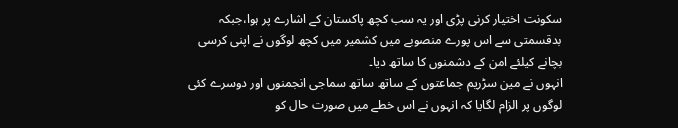سکونت اختیار کرنی پڑی اور یہ سب کچھ پاکستان کے اشارے پر ہوا،جبکہ بدقسمتی سے اس پورے منصوبے میں کشمیر میں کچھ لوگوں نے اپنی کرسی بچانے کیلئے امن کے دشمنوں کا ساتھ دیا۔
انہوں نے مین سڑریم جماعتوں کے ساتھ ساتھ سماجی انجمنوں اور دوسرے کئی لوگوں پر الزام لگایا کہ انہوں نے اس خطے میں صورت حال کو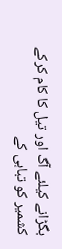بگڑانے کیلئے آگ اور تیل کا کام کرکے کشمیر کو تباہی کے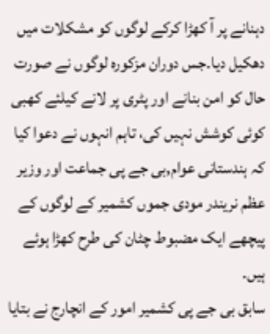دہنانے پر آ کھڑا کرکے لوگوں کو مشکلات میں دھکیل دیا۔جس دوران مزکورہ لوگوں نے صورت حال کو امن بنانے اور پٹری پر لانے کیلئے کھبی کوئی کوشش نہیں کی، تاہم انہوں نے دعوا کیا کہ ہندستانی عوام,بی جے پی جماعت اور وزیر عظم نریندر مودی جموں کشمیر کے لوگوں کے پیچھے ایک مضبوط چٹان کی طرح کھڑا ہوئے ہیں۔
سابق بی جے پی کشمیر امور کے انچارج نے بتایا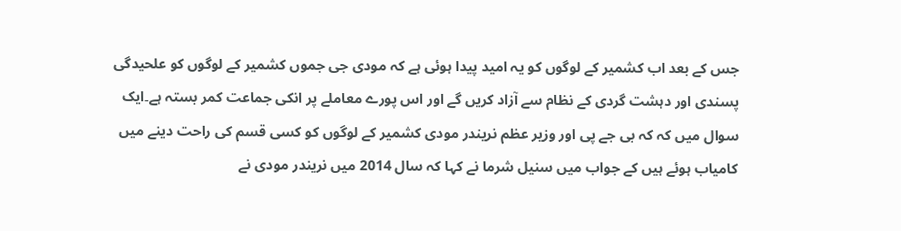جس کے بعد اب کشمیر کے لوگوں کو یہ امید پیدا ہوئی ہے کہ مودی جی جموں کشمیر کے لوگوں کو علحیدگی پسندی اور دہشت گردی کے نظام سے آزاد کریں گے اور اس پورے معاملے پر انکی جماعت کمر بستہ ہے۔ایک سوال میں کہ کہ بی جے پی اور وزیر عظم نریندر مودی کشمیر کے لوگوں کو کسی قسم کی راحت دینے میں کامیاب ہوئے ہیں کے جواب میں سنیل شرما نے کہا کہ سال 2014 میں نریندر مودی نے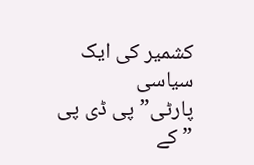کشمیر کی ایک سیاسی پارٹی”پی ڈی پی ” کے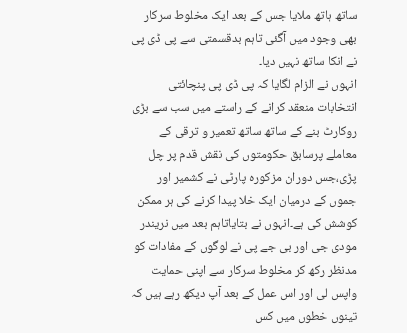ساتھ ہاتھ ملایا جس کے بعد ایک مخلوط سرکار بھی وجود میں آگئی تاہم بدقسمتی سے پی ڈی پی نے انکا ساتھ نہیں دیا۔
انہوں نے الزام لگایا کہ پی ڈی پی پنچائتی انتخابات منعقد کرانے کے راستے میں سب سے بڑی روکارٹ بنے کے ساتھ ساتھ تعمیر و ترقی کے معاملے پرسابق حکومتوں کی نقش قدم پر چل پڑی،جس دوران مزکورہ پارٹی نے کشمیر اور جموں کے درمیان ایک خلا پیدا کرنے کی ہر ممکن کوشش کی ہے۔انہوں نے بتایاتاہم بعد میں نریندر مودی جی اور بی جے پی نے لوگوں کے مفادات کو مدنظر رکھ کر مخلوط سرکار سے اپنی حمایت واپس لی اور اس عمل کے بعد آپ دیکھ رہے ہیں کہ تینوں خطوں میں کس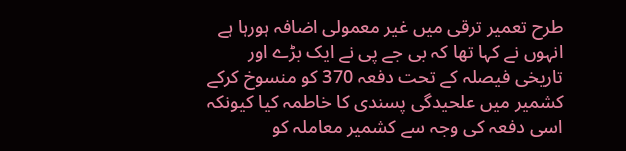طرح تعمیر ترقی میں غیر معمولی اضافہ ہورہا ہے انہوں نے کہا تھا کہ بی جے پی نے ایک بڑے اور تاریخی فیصلہ کے تحت دفعہ 370 کو منسوخ کرکے کشمیر میں علحیدگی پسندی کا خاطمہ کیا کیونکہ اسی دفعہ کی وجہ سے کشمیر معاملہ کو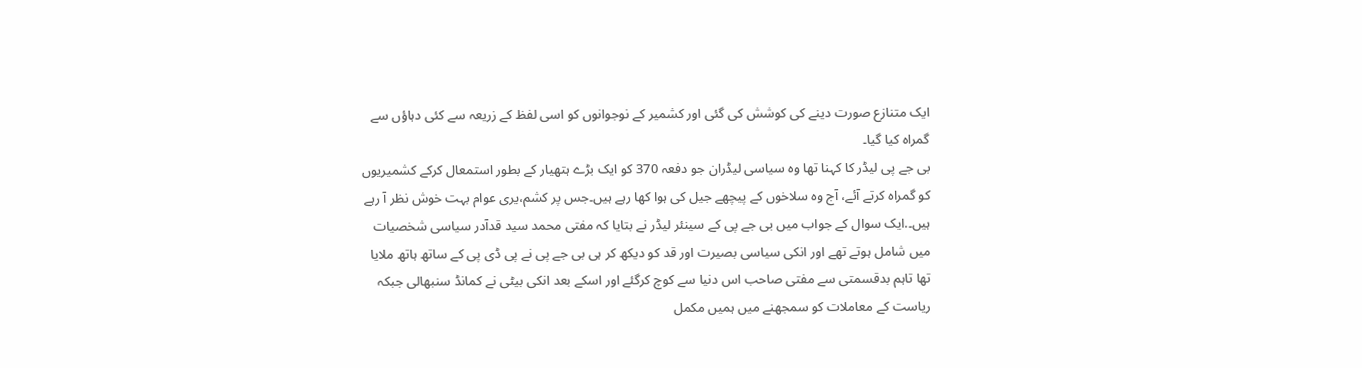ایک متنازع صورت دینے کی کوشش کی گئی اور کشمیر کے نوجوانوں کو اسی لفظ کے زریعہ سے کئی دہاؤں سے گمراہ کیا گیا۔
بی جے پی لیڈر کا کہنا تھا وہ سیاسی لیڈران جو دفعہ 370 کو ایک بڑے ہتھیار کے بطور استمعال کرکے کشمیریوں کو گمراہ کرتے آئے، آج وہ سلاخوں کے پیچھے جیل کی ہوا کھا رہے ہیں۔جس پر کشم،یری عوام بہت خوش نظر آ رہے ہیں۔.ایک سوال کے جواب میں بی جے پی کے سینئر لیڈر نے بتایا کہ مفتی محمد سید قدآدر سیاسی شخصیات میں شامل ہوتے تھے اور انکی سیاسی بصیرت اور قد کو دیکھ کر ہی بی جے پی نے پی ڈی پی کے ساتھ ہاتھ ملایا تھا تاہم بدقسمتی سے مفتی صاحب اس دنیا سے کوچ کرگئے اور اسکے بعد انکی بیٹی نے کمانڈ سنبھالی جبکہ ریاست کے معاملات کو سمجھنے میں ہمیں مکمل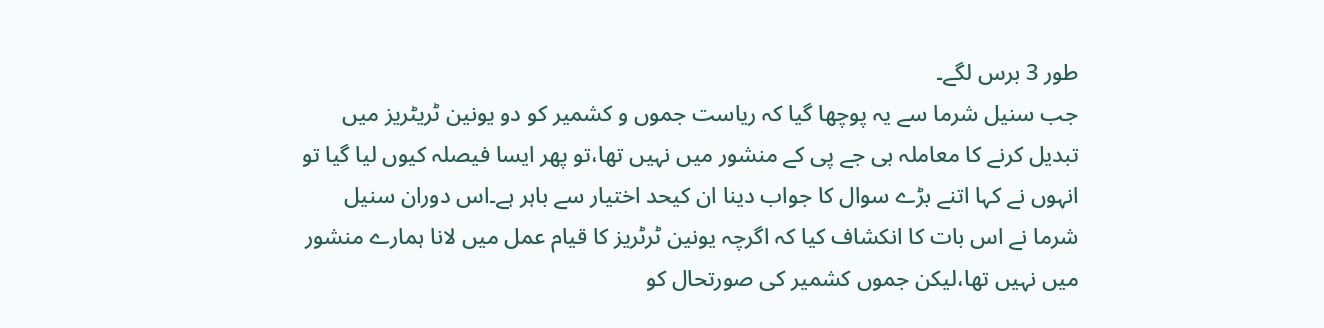طور 3 برس لگے۔
جب سنیل شرما سے یہ پوچھا گیا کہ ریاست جموں و کشمیر کو دو یونین ٹریٹریز میں تبدیل کرنے کا معاملہ بی جے پی کے منشور میں نہیں تھا،تو پھر ایسا فیصلہ کیوں لیا گیا تو انہوں نے کہا اتنے بڑے سوال کا جواب دینا ان کیحد اختیار سے باہر ہے۔اس دوران سنیل شرما نے اس بات کا انکشاف کیا کہ اگرچہ یونین ٹرٹریز کا قیام عمل میں لانا ہمارے منشور میں نہیں تھا،لیکن جموں کشمیر کی صورتحال کو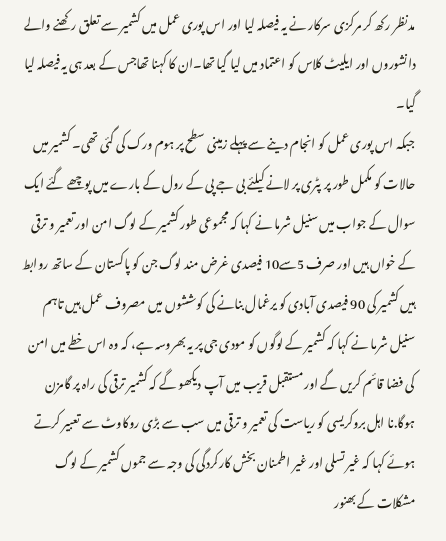مدنظر رکھ کر مرکزی سرکار نے یہ فیصلہ لیا اور اس پوری عمل میں کشمیر سے تعلق رکھنے والے دانشوروں اور ایلیٹ کلاس کو اعتماد میں لیا گیا تھا۔ان کا کہنا تھاجس کے بعد ہی یہ فیصلہ لیا گیا۔
جبکہ اس پوری عمل کو انجام دینے سے پہلے زمینی سطح پر ہوم ورک کی گئی تھی۔ کشمیر میں حالات کو مکمل طور پر پٹری پر لانے کیلئے بی جے پی کے رول کے بارے میں پوچھے گئے ایک سوال کے جواب میں سنیل شرما نے کہا کہ مجموعی طور کشمیر کے لوگ امن اور تعمیر و ترقی کے خواں ہیں اور صرف 5سے10 فیصدی غرض مند لوگ جن کو پاکستان کے ساتھ روابط ہیں کشمیر کی 90 فیصدی آبادی کو یرغمال بنانے کی کوششوں میں مصروف عمل ہیں تاہم سنیل شرما نے کہا کہ کشمیر کے لوگوں کو مودی جی پر یہ بھروسہ ہے، کہ وہ اس خطے میں امن کی فضا قائم کریں گے اور مستقبل قریب میں آپ دیکھو گے کہ کشمیر ترقی کی راہ پر گامزن ہوگا.نا اہل بروکریسی کو ریاست کی تعمیر و ترقی میں سب سے بڑی روکاوٹ سے تعبیر کرتے ہوئے کہا کہ غیر تسلی اور غیر اطمنان بخش کارکردگی کی وجہ سے جموں کشمیر کے لوگ مشکلات کے بھنور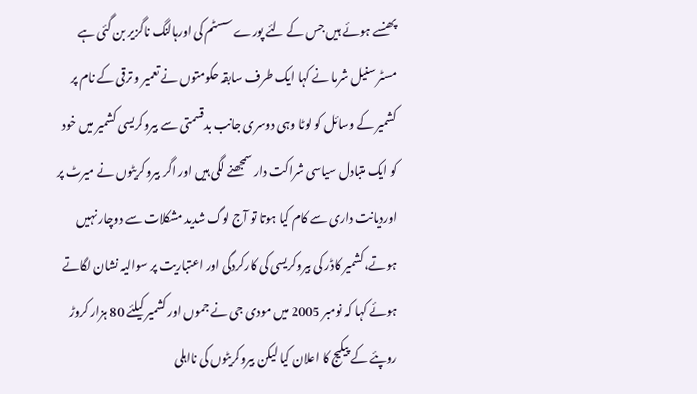پھنسے ہوئے ہیں جس کے لئے پورے سسٹم کی اورہالنگ ناگزیر بن گئی ہے مسٹر سنیل شرما نے کہا ایک طرف سابقہ حکومتوں نے تعمیر و ترقی کے نام پر کشمیر کے وسائل کو لوٹا وہی دوسری جانب بدقسمتی سے بیروکریسی کشمیر میں خود کو ایک متبادل سیاسی شراکت دار سمجھنے لگی ہیں اور اگر بیروکریٹوں نے میرٹ پر اوردیانت داری سے کام کیا ہوتا تو آج لوگ شدید مشکلات سے دوچار نہیں ہوتے،کشمیر کاڈر کی بیروکریسی کی کارکردگی اور اعتباریت پر سوالیہ نشان لگاتے ہوئے کہا کہ نومبر 2005 میں مودی جی نے جموں اور کشمیر کیلئے 80 ہزار کروڑ روپئے کے پیکیج کا اعلان کیا لیکن بیروکریٹوں کی نااہلی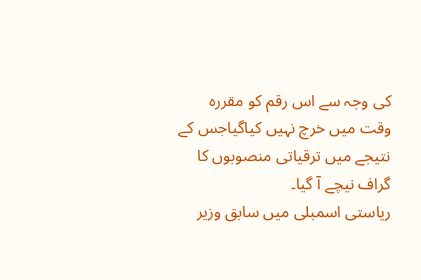کی وجہ سے اس رقم کو مقررہ وقت میں خرچ نہیں کیاگیاجس کے نتیجے میں ترقیاتی منصوبوں کا گراف نیچے آ گیا۔
ریاستی اسمبلی میں سابق وزیر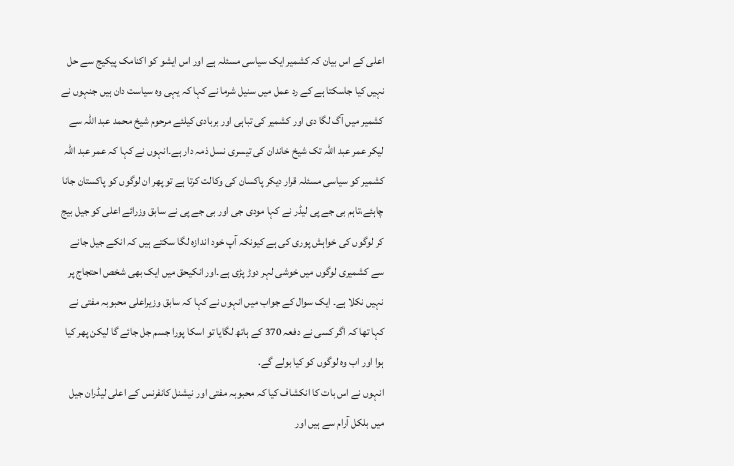اعلی کے اس بیان کہ کشمیر ایک سیاسی مسئلہ ہے اور اس ایشو کو اکنامک پیکیج سے حل نہیں کیا جاسکتا ہے کے رد عمل میں سنیل شرما نے کہا کہ یہی وہ سیاست دان ہیں جنہوں نے کشمیر میں آگ لگا دی اور کشمیر کی تباہی اور بربادی کیلئے مرحوم شیخ محمد عبد اللہ سے لیکر عمر عبد اللہ تک شیخ خاندان کی تیسری نسل ذمہ دار ہے۔انہوں نے کہا کہ عمر عبد اللہ کشمیر کو سیاسی مسئلہ قرار دیکر پاکسان کی وکالت کرتا ہے تو پھر ان لوگوں کو پاکستان جانا چاہئے،تاہم بی جے پی لیڈر نے کہا مودی جی اور بی جے پی نے سابق وزرائے اعلی کو جیل بیج کر لوگوں کی خواہش پوری کی ہے کیونکہ آپ خود اندازہ لگا سکتے ہیں کہ انکے جیل جانے سے کشمیری لوگوں میں خوشی لہر دوڑ پڑی ہے۔اور انکیحق میں ایک بھی شخص احتجاج پر نہیں نکلا ہے۔ ایک سوال کے جواب میں انہوں نے کہا کہ سابق وزیراعلی محبوبہ مفتی نے کہا تھا کہ اگر کسی نے دفعہ 370 کے ہاتھ لگایا تو اسکا پورا جسم جل جائے گا لیکن پھر کیا ہوا اور اب وہ لوگوں کو کیا بولے گے.
انہوں نے اس بات کا انکشاف کیا کہ محبوبہ مفتی اور نیشنل کانفرنس کے اعلی لیڈران جیل میں بلکل آرام سے ہیں اور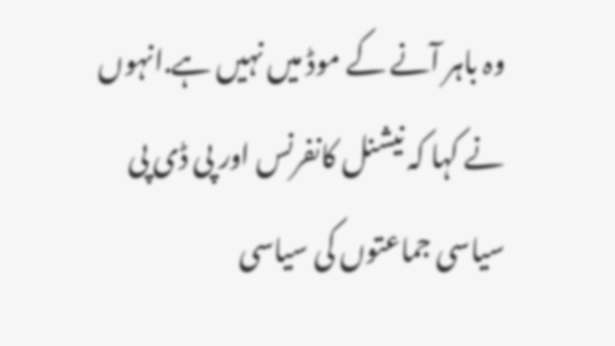وہ باہر آنے کے موڈ میں نہیں ہے.انہوں نے کہا کہ نیشنل کانفرنس اور پی ڈی پی سیاسی جماعتوں کی سیاسی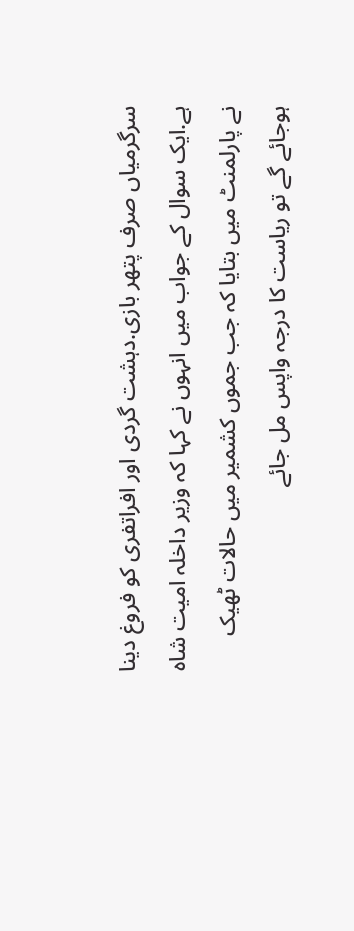سرگرمیاں صرف پتھر بازی.دہشت گردی اور افراتفری کو فروغ دینا ہے.ایک سوال کے جواب میں انہوں نے کہا کہ وزیر داخلہ امیت شاہ نے پارلمنٹ میں بتایا کہ جب جموں کشمیر میں حالات ٹھیک ہوجائے گے تو ریاست کا درجہ واپس مل جائے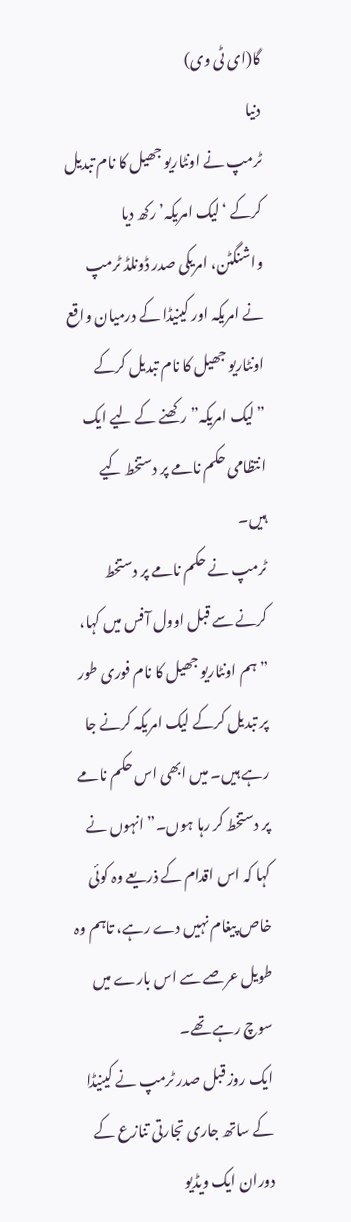گا(ای ٹی وی)
دنیا
ٹرمپ نے اونٹاریو جھیل کا نام تبدیل کرکے ‘لیک امریکہ’ رکھ دیا
واشنگٹن، امریکی صدر ڈونلڈ ٹرمپ نے امریکہ اور کینیڈا کے درمیان واقع اونٹاریو جھیل کا نام تبدیل کرکے ”لیک امریکہ” رکھنے کے لیے ایک انتظامی حکم نامے پر دستخط کیے ہیں۔
ٹرمپ نے حکم نامے پر دستخط کرنے سے قبل اوول آفس میں کہا، ”ہم اونٹاریو جھیل کا نام فوری طور پر تبدیل کرکے لیک امریکہ کرنے جا رہے ہیں۔ میں ابھی اس حکم نامے پر دستخط کر رہا ہوں۔” انہوں نے کہا کہ اس اقدام کے ذریعے وہ کوئی خاص پیغام نہیں دے رہے، تاہم وہ طویل عرصے سے اس بارے میں سوچ رہے تھے۔
ایک روز قبل صدر ٹرمپ نے کینیڈا کے ساتھ جاری تجارتی تنازع کے دوران ایک ویڈیو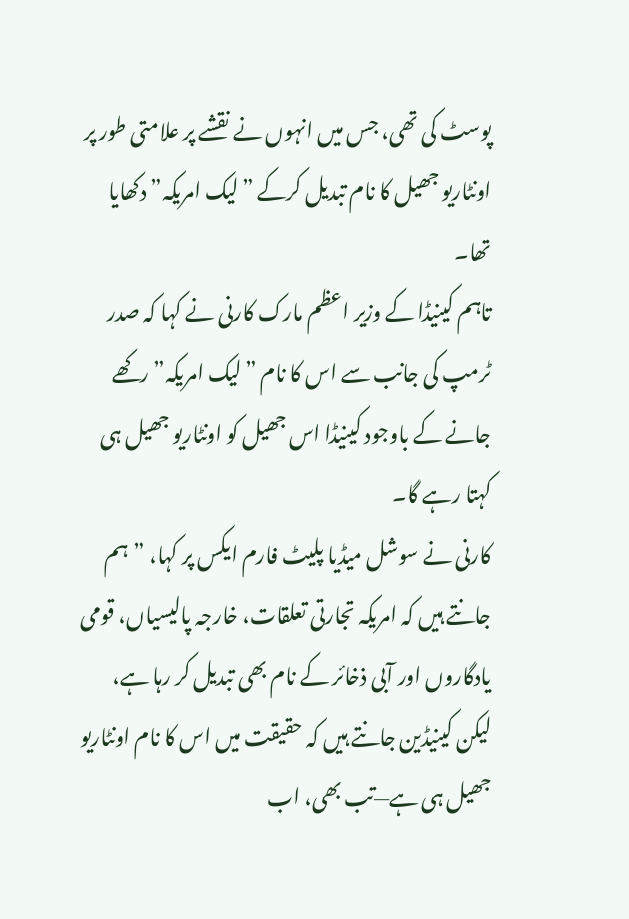پوسٹ کی تھی، جس میں انہوں نے نقشے پر علامتی طور پر اونٹاریو جھیل کا نام تبدیل کرکے ”لیک امریکہ” دکھایا تھا۔
تاہم کینیڈا کے وزیر اعظم مارک کارنی نے کہا کہ صدر ٹرمپ کی جانب سے اس کا نام ”لیک امریکہ” رکھے جانے کے باوجود کینیڈا اس جھیل کو اونٹاریو جھیل ہی کہتا رہے گا۔
کارنی نے سوشل میڈیا پلیٹ فارم ایکس پر کہا، ”ہم جانتے ہیں کہ امریکہ تجارتی تعلقات، خارجہ پالیسیاں، قومی یادگاروں اور آبی ذخائر کے نام بھی تبدیل کر رہا ہے، لیکن کینیڈین جانتے ہیں کہ حقیقت میں اس کا نام اونٹاریو جھیل ہی ہے—تب بھی، اب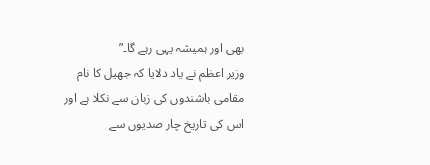بھی اور ہمیشہ یہی رہے گا۔”
وزیر اعظم نے یاد دلایا کہ جھیل کا نام مقامی باشندوں کی زبان سے نکلا ہے اور اس کی تاریخ چار صدیوں سے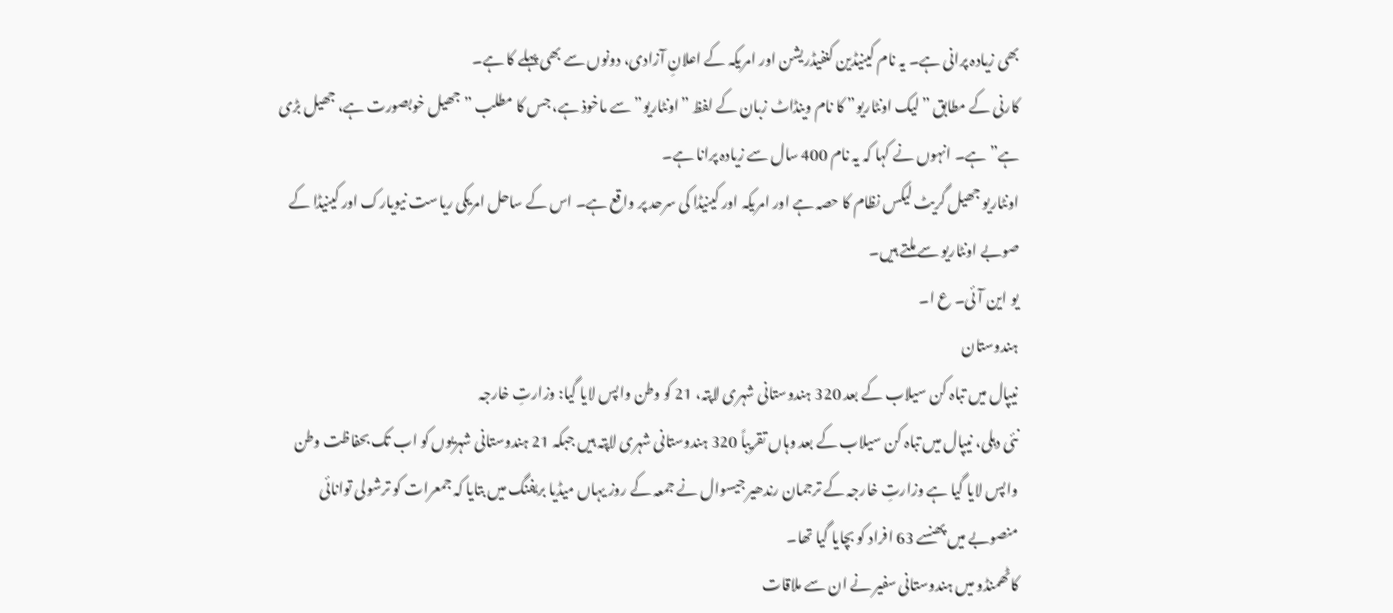بھی زیادہ پرانی ہے۔ یہ نام کینیڈین کنفیڈریشن اور امریکہ کے اعلانِ آزادی، دونوں سے بھی پہلے کا ہے۔
کارنی کے مطابق ”لیک اونٹاریو” کا نام وینڈاٹ زبان کے لفظ ”اونٹاریو” سے ماخوذ ہے، جس کا مطلب ”جھیل خوبصورت ہے، جھیل بڑی ہے” ہے۔ انہوں نے کہا کہ یہ نام 400 سال سے زیادہ پرانا ہے۔
اونٹاریو جھیل گریٹ لیکس نظام کا حصہ ہے اور امریکہ اور کینیڈا کی سرحد پر واقع ہے۔ اس کے ساحل امریکی ریاست نیویارک اور کینیڈا کے صوبے اونٹاریو سے ملتے ہیں۔
یو این آئی۔ ع ا۔
ہندوستان
نیپال میں تباہ کن سیلاب کے بعد 320 ہندوستانی شہری لاپتہ، 21 کو وطن واپس لایا گیا: وزارتِ خارجہ
نئی دہلی، نیپال میں تباہ کن سیلاب کے بعد وہاں تقریباً 320 ہندوستانی شہری لاپتہ ہیں جبکہ 21 ہندوستانی شہریوں کو اب تک بحفاظت وطن واپس لایا گیا ہے وزارتِ خارجہ کے ترجمان رندھیر جیسوال نے جمعہ کے روز یہاں میڈیا بریفنگ میں بتایا کہ جمعرات کو ترشولی توانائی منصوبے میں پھنسے 63 افراد کو بچایا گیا تھا۔
کاٹھمنڈو میں ہندوستانی سفیر نے ان سے ملاقات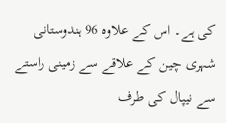کی ہے۔ اس کے علاوہ 96 ہندوستانی شہری چین کے علاقے سے زمینی راستے سے نیپال کی طرف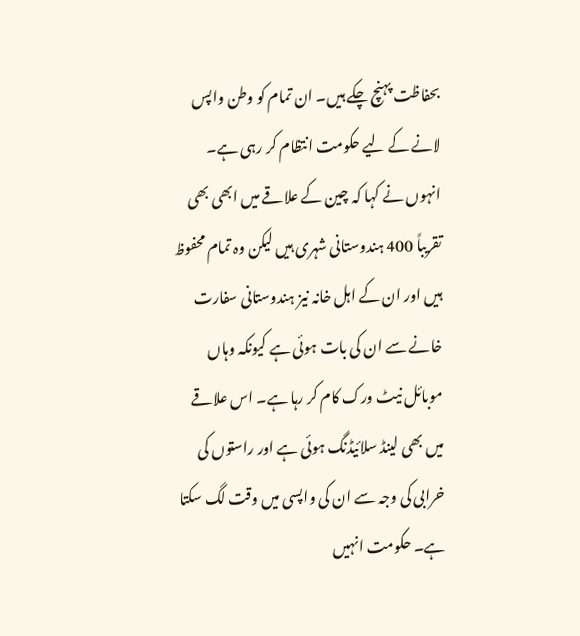بحفاظت پہنچ چکے ہیں۔ ان تمام کو وطن واپس لانے کے لیے حکومت انتظام کر رہی ہے۔
انہوں نے کہا کہ چین کے علاقے میں ابھی بھی تقریباً 400 ہندوستانی شہری ہیں لیکن وہ تمام محفوظ ہیں اور ان کے اہل خانہ نیز ہندوستانی سفارت خانے سے ان کی بات ہوئی ہے کیونکہ وہاں موبائل نیٹ ورک کام کر رہا ہے۔ اس علاقے میں بھی لینڈ سلائیڈنگ ہوئی ہے اور راستوں کی خرابی کی وجہ سے ان کی واپسی میں وقت لگ سکتا ہے۔ حکومت انہیں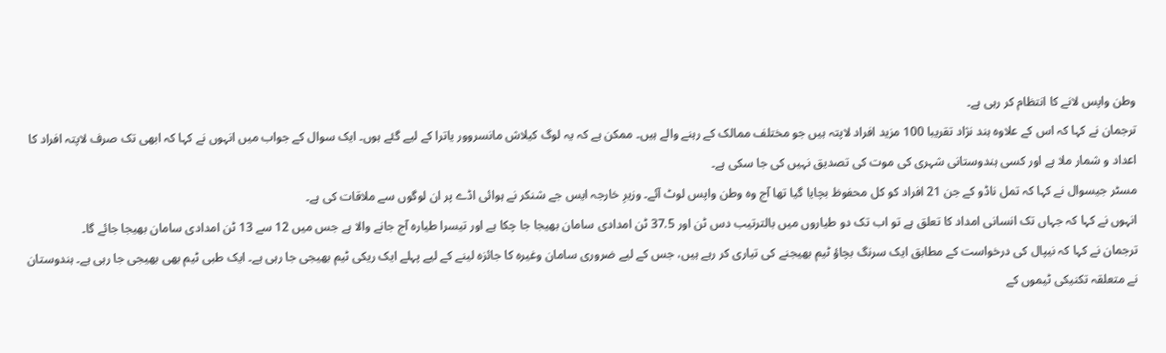وطن واپس لانے کا انتظام کر رہی ہے۔
ترجمان نے کہا کہ اس کے علاوہ ہند نژاد تقریبا 100 مزید افراد لاپتہ ہیں جو مختلف ممالک کے رہنے والے ہیں۔ ممکن ہے کہ یہ لوگ کیلاش مانسروور یاترا کے لیے گئے ہوں۔ ایک سوال کے جواب میں انہوں نے کہا کہ ابھی تک صرف لاپتہ افراد کا اعداد و شمار ملا ہے اور کسی ہندوستانی شہری کی موت کی تصدیق نہیں کی جا سکی ہے۔
مسٹر جیسوال نے کہا کہ تمل ناڈو کے جن 21 افراد کو کل محفوظ بچایا گیا تھا آج وہ وطن واپس لوٹ آئے۔ وزیرِ خارجہ ایس جے شنکر نے ہوائی اڈے پر ان لوگوں سے ملاقات کی ہے۔
انہوں نے کہا کہ جہاں تک انسانی امداد کا تعلق ہے تو اب تک دو طیاروں میں بالترتیب دس ٹن اور 37.5 ٹن امدادی سامان بھیجا جا چکا ہے اور تیسرا طیارہ آج جانے والا ہے جس میں 12 سے 13 ٹن امدادی سامان بھیجا جائے گا۔
ترجمان نے کہا کہ نیپال کی درخواست کے مطابق ایک سرنگ بچاؤ ٹیم بھیجنے کی تیاری کر رہے ہیں، جس کے لیے ضروری سامان وغیرہ کا جائزہ لینے کے لیے پہلے ایک ریکی ٹیم بھیجی جا رہی ہے۔ ایک طبی ٹیم بھی بھیجی جا رہی ہے۔ ہندوستان نے متعلقہ تکنیکی ٹیموں کے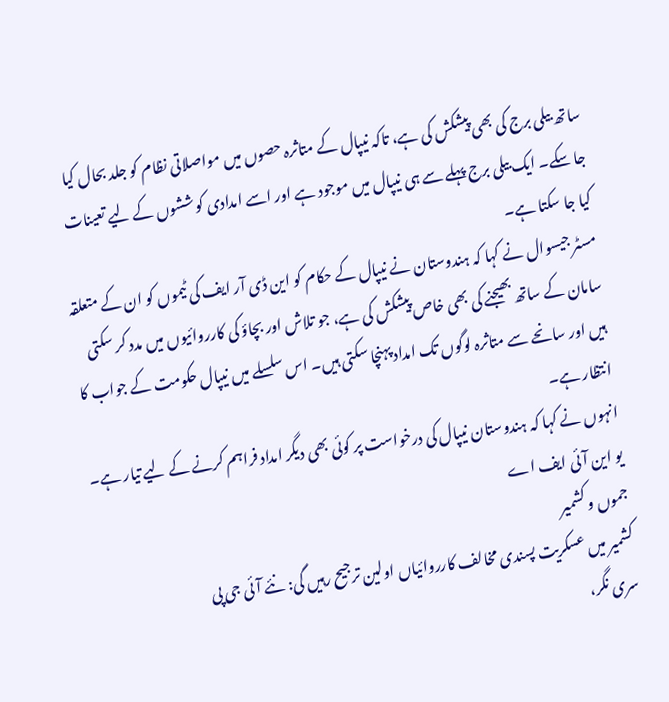ساتھ بیلی برج کی بھی پیشکش کی ہے، تاکہ نیپال کے متاثرہ حصوں میں مواصلاتی نظام کو جلد بحال کیا جا سکے۔ ایک بیلی برج پہلے سے ہی نیپال میں موجود ہے اور اسے امدادی کوششوں کے لیے تعینات کیا جا سکتا ہے۔
مسٹر جیسوال نے کہا کہ ہندوستان نے نیپال کے حکام کو این ڈی آر ایف کی ٹیموں کو ان کے متعلقہ سامان کے ساتھ بھیجنے کی بھی خاص پیشکش کی ہے، جو تلاش اور بچاؤ کی کارروائیوں میں مدد کر سکتی ہیں اور سانحے سے متاثرہ لوگوں تک امداد پہنچا سکتی ہیں۔ اس سلسلے میں نیپال حکومت کے جواب کا انتظار ہے۔
انہوں نے کہا کہ ہندوستان نیپال کی درخواست پر کوئی بھی دیگر امداد فراہم کرنے کے لیے تیار ہے۔
یو این آئی ایف اے
جموں و کشمیر
کشمیر میں عسکریت پسندی مخالف کارروائیاں اولین ترجیح رہیں گی: نئے آئی جی پی
سری نگر،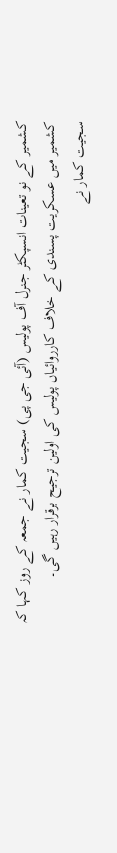کشمیر کے نو تعینات انسپکٹر جنرل آف پولیس (آئی جی پی) سجیت کمار نے جمعہ کے روز کہا کہ کشمیر میں عسکریت پسندی کے خلاف کارروائیاں پولیس کی اولین ترجیح برقرار رہیں گی۔
سجیت کمار نے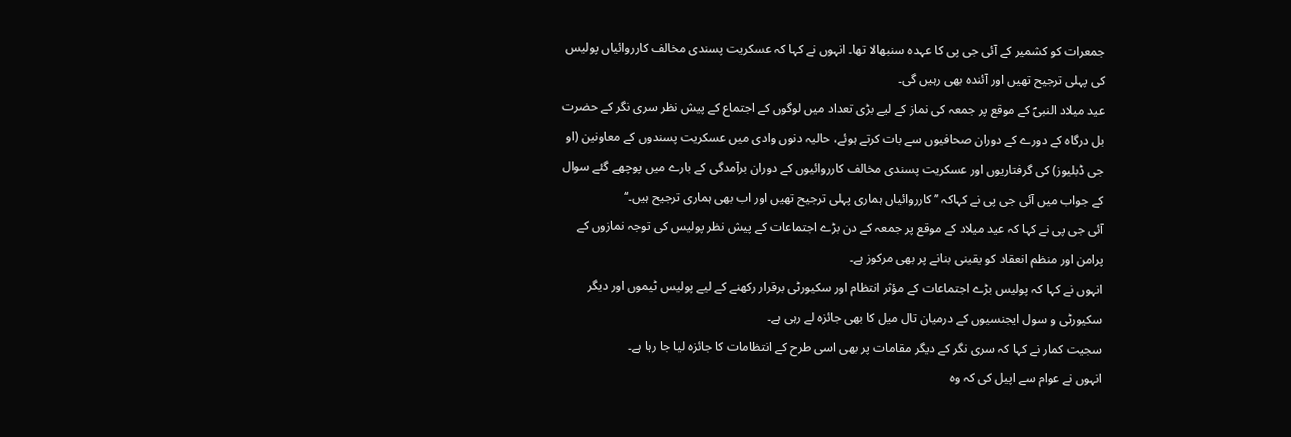جمعرات کو کشمیر کے آئی جی پی کا عہدہ سنبھالا تھا۔ انہوں نے کہا کہ عسکریت پسندی مخالف کارروائیاں پولیس کی پہلی ترجیح تھیں اور آئندہ بھی رہیں گی۔
عید میلاد النبیؐ کے موقع پر جمعہ کی نماز کے لیے بڑی تعداد میں لوگوں کے اجتماع کے پیش نظر سری نگر کے حضرت بل درگاہ کے دورے کے دوران صحافیوں سے بات کرتے ہوئے، حالیہ دنوں وادی میں عسکریت پسندوں کے معاونین (او جی ڈبلیوز) کی گرفتاریوں اور عسکریت پسندی مخالف کارروائیوں کے دوران برآمدگی کے بارے میں پوچھے گئے سوال کے جواب میں آئی جی پی نے کہاکہ ’’کارروائیاں ہماری پہلی ترجیح تھیں اور اب بھی ہماری ترجیح ہیں۔‘‘
آئی جی پی نے کہا کہ عید میلاد کے موقع پر جمعہ کے دن بڑے اجتماعات کے پیش نظر پولیس کی توجہ نمازوں کے پرامن اور منظم انعقاد کو یقینی بنانے پر بھی مرکوز ہے۔
انہوں نے کہا کہ پولیس بڑے اجتماعات کے مؤثر انتظام اور سکیورٹی برقرار رکھنے کے لیے پولیس ٹیموں اور دیگر سکیورٹی و سول ایجنسیوں کے درمیان تال میل کا بھی جائزہ لے رہی ہے۔
سجیت کمار نے کہا کہ سری نگر کے دیگر مقامات پر بھی اسی طرح کے انتظامات کا جائزہ لیا جا رہا ہے۔
انہوں نے عوام سے اپیل کی کہ وہ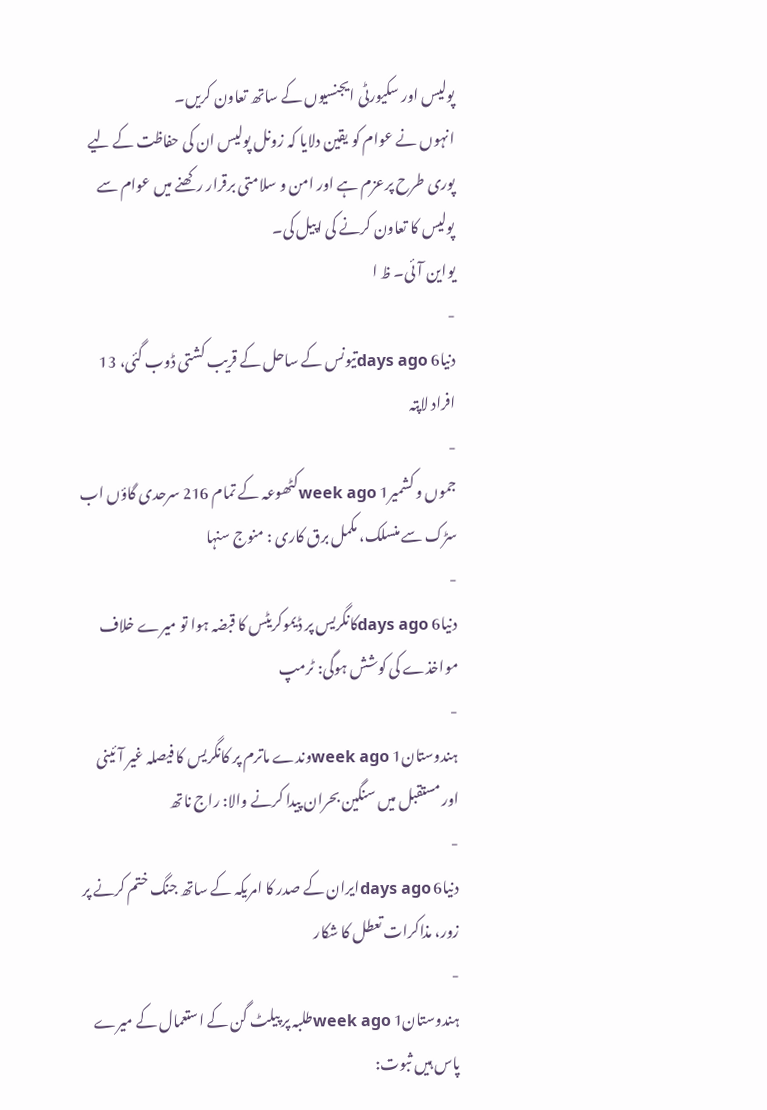پولیس اور سکیورٹی ایجنسیوں کے ساتھ تعاون کریں۔
انہوں نے عوام کو یقین دلایا کہ زونل پولیس ان کی حفاظت کے لیے پوری طرح پرعزم ہے اور امن و سلامتی برقرار رکھنے میں عوام سے پولیس کا تعاون کرنے کی اپیل کی۔
یواین آئی۔ ظ ا
-
دنیا6 days agoتیونس کے ساحل کے قریب کشتی ڈوب گئی، 13 افراد لاپتہ
-
جموں و کشمیر1 week agoکٹھوعہ کے تمام 216 سرحدی گاؤں اب سڑک سے منسلک، مکمل برق کاری : منوج سنہا
-
دنیا6 days agoکانگریس پر ڈیموکریٹس کا قبضہ ہوا تو میرے خلاف مواخذے کی کوشش ہوگی: ٹرمپ
-
ہندوستان1 week agoوندے ماترم پر کانگریس کا فیصلہ غیر آئینی اور مستقبل میں سنگین بحران پیدا کرنے والا: راج ناتھ
-
دنیا6 days agoایران کے صدر کا امریکہ کے ساتھ جنگ ختم کرنے پر زور، مذاکرات تعطل کا شکار
-
ہندوستان1 week agoطلبہ پر پیلٹ گن کے استعمال کے میرے پاس ہیں ثبوت: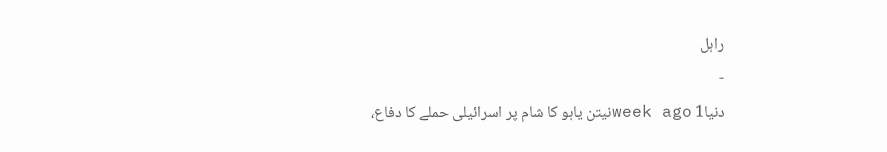راہل
-
دنیا1 week agoنیتن یاہو کا شام پر اسرائیلی حملے کا دفاع،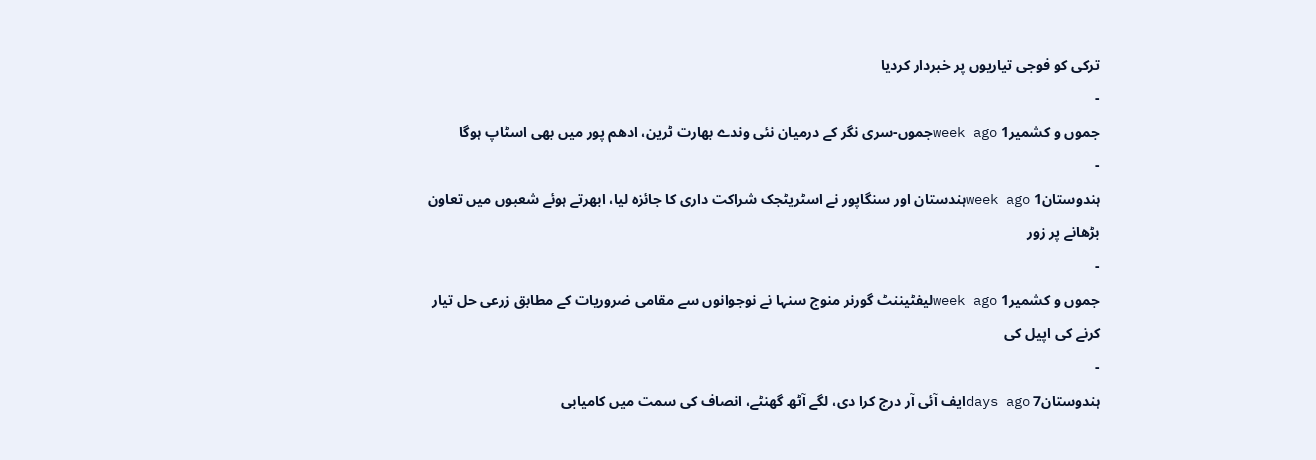ترکی کو فوجی تیاریوں پر خبردار کردیا
-
جموں و کشمیر1 week agoجموں-سری نگر کے درمیان نئی وندے بھارت ٹرین، ادھم پور میں بھی اسٹاپ ہوگا
-
ہندوستان1 week agoہندستان اور سنگاپور نے اسٹریٹجک شراکت داری کا جائزہ لیا، ابھرتے ہوئے شعبوں میں تعاون بڑھانے پر زور
-
جموں و کشمیر1 week agoلیفٹیننٹ گورنر منوج سنہا نے نوجوانوں سے مقامی ضروریات کے مطابق زرعی حل تیار کرنے کی اپیل کی
-
ہندوستان7 days agoایف آئی آر درج کرا دی، لگے آٹھ گھنٹے، انصاف کی سمت میں کامیابی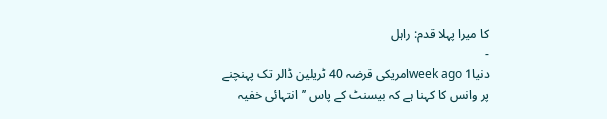کا میرا پہلا قدم: راہل
-
دنیا1 week agoامریکی قرضہ 40 ٹریلین ڈالر تک پہنچنے پر وانس کا کہنا ہے کہ بیسنٹ کے پاس ’’انتہائی خفیہ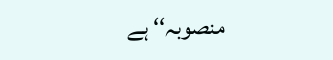منصوبہ‘‘ ہے